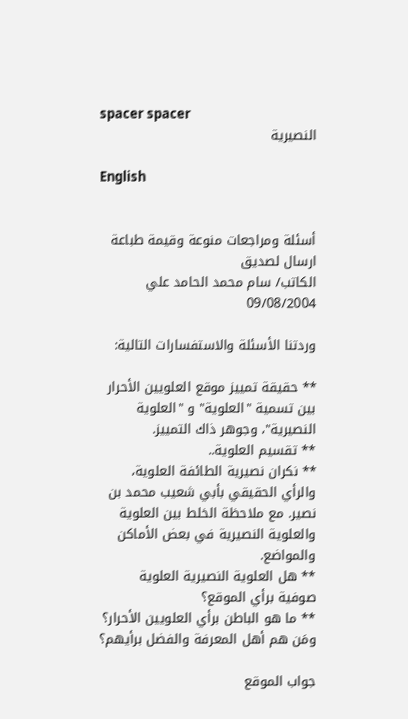spacer spacer
النصيرية

English


أسئلة ومراجعات منوعة وقيمة طباعة ارسال لصديق
الكاتب/ سام محمد الحامد علي
09/08/2004

وردتنا الأسئلة والاستفسارات التالية:

** حقيقة تمييز موقع العلويين الأحرار بين تسمية "العلوية" و "العلوية النصيرية"، وجوهر ذاك التمييز.
** تقسيم العلوية..
** نكران نصيرية الطائفة العلوية، والرأي الحقيقي بأبي شعيب محمد بن نصير. مع ملاحظة الخلط بين العلوية والعلوية النصيرية في بعض الأماكن والمواضع.
** هل العلوية النصيرية العلوية صوفية برأي الموقع؟
** ما هو الباطن برأي العلويين الأحرار؟ ومَن هم أهل المعرفة والفضل برأيهم؟

جواب الموقع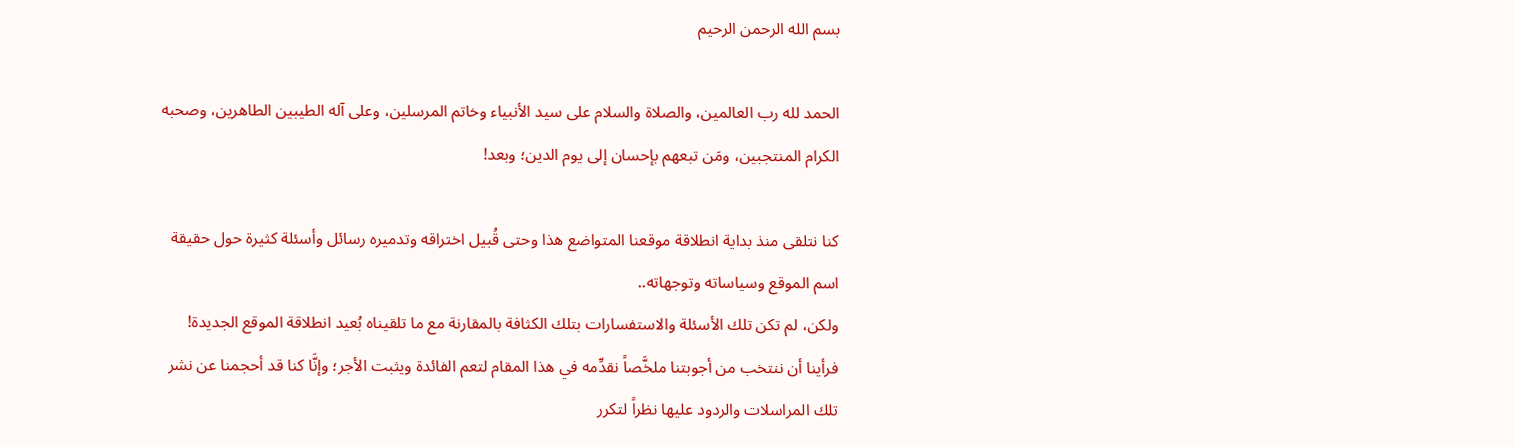بسم الله الرحمن الرحيم

الحمد لله رب العالمين، والصلاة والسلام على سيد الأنبياء وخاتم المرسلين، وعلى آله الطيبين الطاهرين، وصحبه الكرام المنتجبين، ومَن تبعهم بإحسان إلى يوم الدين؛ وبعد!

كنا نتلقى منذ بداية انطلاقة موقعنا المتواضع هذا وحتى قُبيل اختراقه وتدميره رسائل وأسئلة كثيرة حول حقيقة اسم الموقع وسياساته وتوجهاته..
ولكن، لم تكن تلك الأسئلة والاستفسارات بتلك الكثافة بالمقارنة مع ما تلقيناه بُعيد انطلاقة الموقع الجديدة!
فرأينا أن ننتخب من أجوبتنا ملخَّصاً نقدِّمه في هذا المقام لتعم الفائدة ويثبت الأجر؛ وإنَّا كنا قد أحجمنا عن نشر تلك المراسلات والردود عليها نظراً لتكرر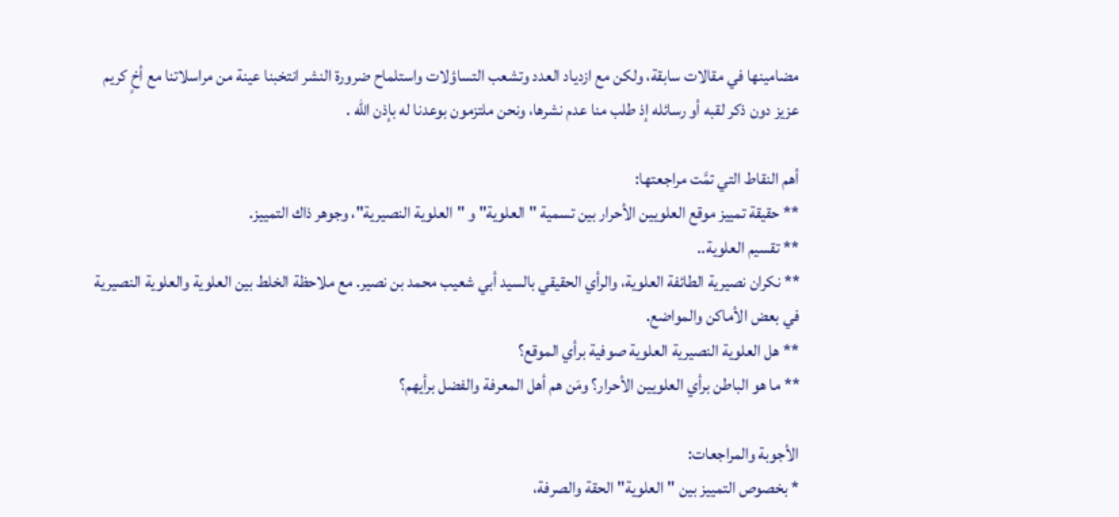مضامينها في مقالات سابقة، ولكن مع ازدياد العدد وتشعب التساؤلات واستلماح ضرورة النشر انتخبنا عينة من مراسلاتنا مع أخٍ كريم عزيز دون ذكر لقبه أو رسائله إذ طلب منا عدم نشرها، ونحن ملتزمون بوعدنا له بإذن الله .

أهم النقاط التي تمَّت مراجعتها:
** حقيقة تمييز موقع العلويين الأحرار بين تسمية "العلوية" و "العلوية النصيرية"، وجوهر ذاك التمييز.
** تقسيم العلوية..
** نكران نصيرية الطائفة العلوية، والرأي الحقيقي بالسيد أبي شعيب محمد بن نصير. مع ملاحظة الخلط بين العلوية والعلوية النصيرية في بعض الأماكن والمواضع.
** هل العلوية النصيرية العلوية صوفية برأي الموقع؟
** ما هو الباطن برأي العلويين الأحرار؟ ومَن هم أهل المعرفة والفضل برأيهم؟

الأجوبة والمراجعات:
* بخصوص التمييز بين "العلوية" الحقة والصرفة،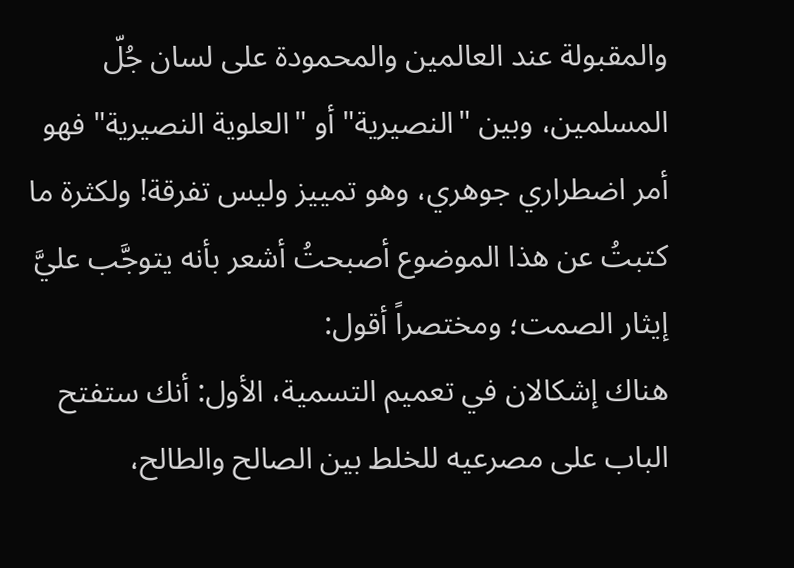والمقبولة عند العالمين والمحمودة على لسان جُلّ المسلمين، وبين "النصيرية" أو "العلوية النصيرية" فهو أمر اضطراري جوهري، وهو تمييز وليس تفرقة! ولكثرة ما كتبتُ عن هذا الموضوع أصبحتُ أشعر بأنه يتوجَّب عليَّ إيثار الصمت؛ ومختصراً أقول:
هناك إشكالان في تعميم التسمية، الأول: أنك ستفتح الباب على مصرعيه للخلط بين الصالح والطالح،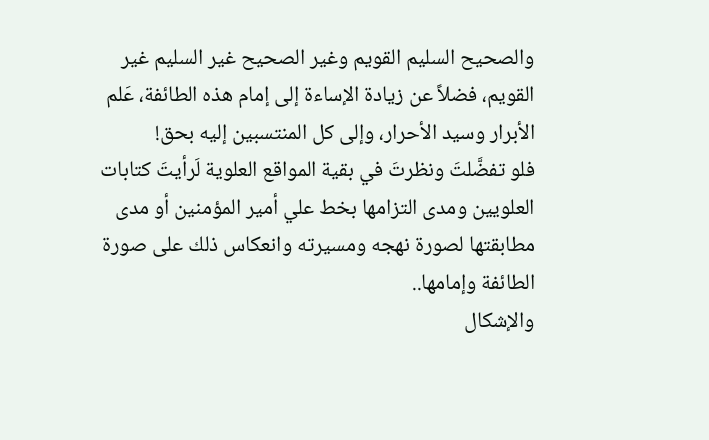والصحيح السليم القويم وغير الصحيح غير السليم غير القويم، فضلاً عن زيادة الإساءة إلى إمام هذه الطائفة، عَلم الأبرار وسيد الأحرار، وإلى كل المنتسبين إليه بحق!
فلو تفضَّلتَ ونظرتَ في بقية المواقع العلوية لَرأيتَ كتابات العلويين ومدى التزامها بخط علي أمير المؤمنين أو مدى مطابقتها لصورة نهجه ومسيرته وانعكاس ذلك على صورة الطائفة وإمامها..
والإشكال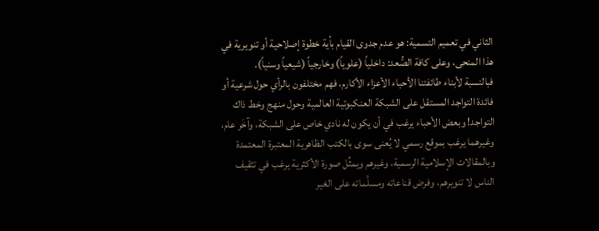الثاني في تعميم التسمية: هو عدم جدوى القيام بأية خطوة إصلاحية أو تنويرية في هذا المنحى، وعلى كافة الصُّعد: داخلياً (علوياً) وخارجياً (شيعياً وسنياً).
فبالنسبة لأبناء طائفتنا الأحباء الأعزاء الأكارم، فهم مختلفون بالرأي حول شرعية أو فائدة التواجد المستقل على الشبكة العنكبوتية العالمية وحول منهج وخط ذاك التواجد! وبعض الأحباء يرغب في أن يكون له نادي خاص على الشبكة، وآخَر عام، وغيرهما يرغب بموقع رسمي لا يُعنى سوى بالكتب الظاهرية المعتبرة المعتمدة وبالمقالات الإسلامية الرسمية، وغيرهم ويمثِّل صورة الأكثرية يرغب في تثقيف الناس لا تنويرهم، وفرض قناعاته ومسلَّماته على الغير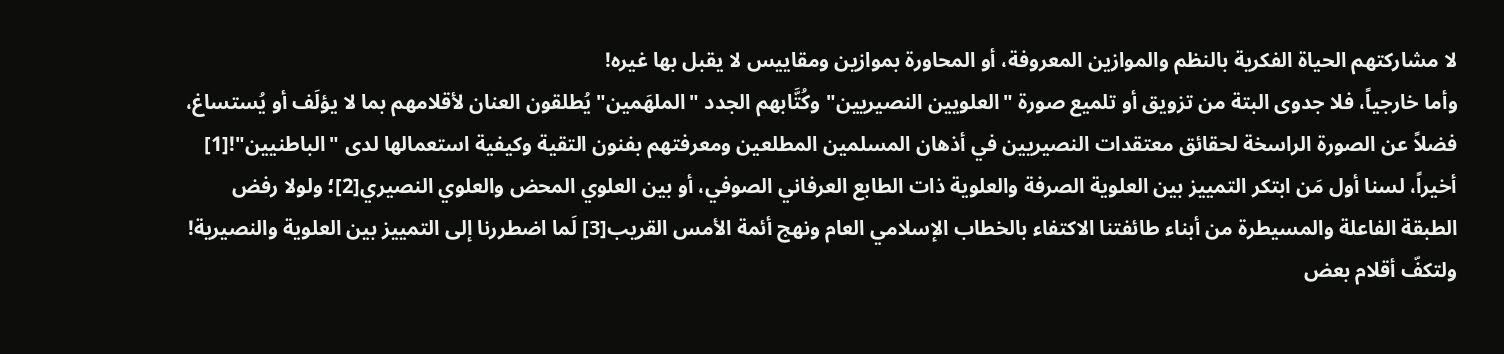لا مشاركتهم الحياة الفكرية بالنظم والموازين المعروفة، أو المحاورة بموازين ومقاييس لا يقبل بها غيره!
وأما خارجياً، فلا جدوى البتة من تزويق أو تلميع صورة "العلويين النصيريين" وكُتَّابهم الجدد "الملهَمين" يُطلقون العنان لأقلامهم بما لا يؤلَف أو يُستساغ، فضلاً عن الصورة الراسخة لحقائق معتقدات النصيريين في أذهان المسلمين المطلعين ومعرفتهم بفنون التقية وكيفية استعمالها لدى "الباطنيين"![1]
أخيراً، لسنا أول مَن ابتكر التمييز بين العلوية الصرفة والعلوية ذات الطابع العرفاني الصوفي، أو بين العلوي المحض والعلوي النصيري[2]؛ ولولا رفض الطبقة الفاعلة والمسيطرة من أبناء طائفتنا الاكتفاء بالخطاب الإسلامي العام ونهج أئمة الأمس القريب[3] لَما اضطررنا إلى التمييز بين العلوية والنصيرية! ولتكفّ أقلام بعض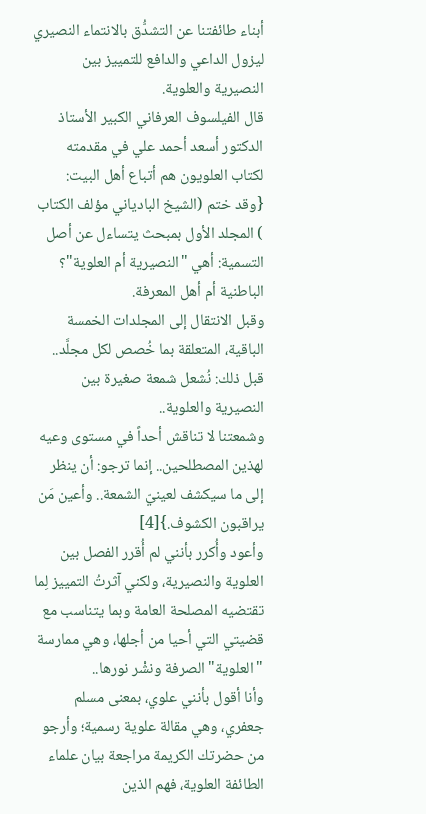أبناء طائفتنا عن التشدُّق بالانتماء النصيري ليزول الداعي والدافع للتمييز بين النصيرية والعلوية.
قال الفيلسوف العرفاني الكبير الأستاذ الدكتور أسعد أحمد علي في مقدمته لكتاب العلويون هم أتباع أهل البيت:
{وقد ختم (الشيخ البادياني مؤلف الكتاب ) المجلد الأول بمبحث يتساءل عن أصل التسمية: أهي "النصيرية أم العلوية"؟ الباطنية أم أهل المعرفة.
وقبل الانتقال إلى المجلدات الخمسة الباقية، المتعلقة بما خُصص لكل مجلَّد.. قبل ذلك: نُشعل شمعة صغيرة بين النصيرية والعلوية..
وشمعتنا لا تناقش أحداً في مستوى وعيه لهذين المصطلحين.. إنما ترجو: أن ينظر إلى ما سيكشف لعينيّ الشمعة.. وأعين مَن يراقبون الكشوف.}[4]
وأعود وأُكرر بأنني لم أُقرر الفصل بين العلوية والنصيرية، ولكني آثرتُ التمييز لِما تقتضيه المصلحة العامة وبما يتناسب مع قضيتي التي أحيا من أجلها، وهي ممارسة "العلوية" الصرفة ونشْر نورها..
وأنا أقول بأنني علوي، بمعنى مسلم جعفري، وهي مقالة علوية رسمية؛ وأرجو من حضرتك الكريمة مراجعة بيان علماء الطائفة العلوية، فهم الذين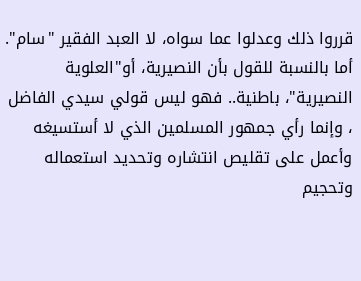قرروا ذلك وعدلوا عما سواه، لا العبد الفقير "سام".
أما بالنسبة للقول بأن النصيرية، أو"العلوية النصيرية"، باطنية.. فهو ليس قولي سيدي الفاضل ، وإنما رأي جمهور المسلمين الذي لا أستسيغه وأعمل على تقليص انتشاره وتحديد استعماله وتحجيم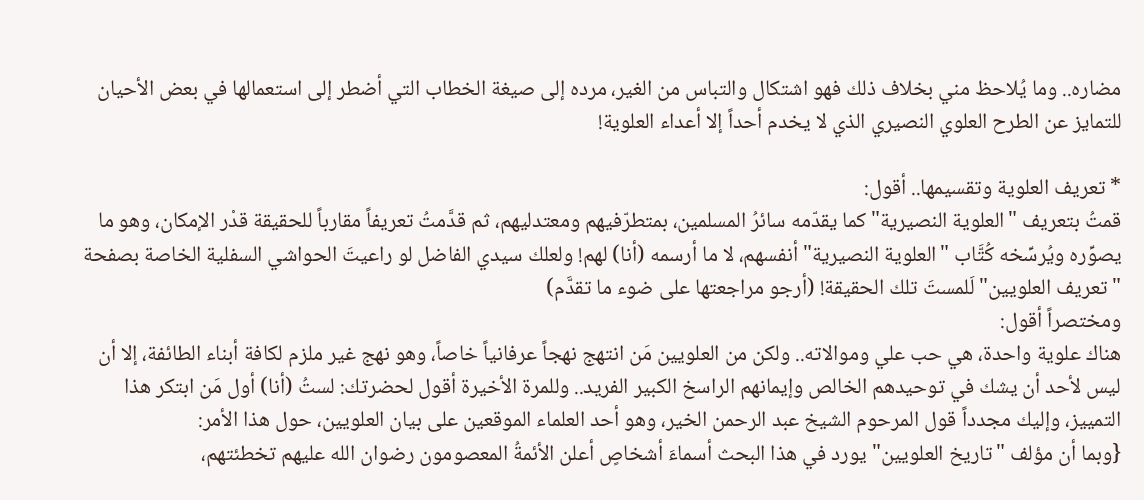مضاره.. وما يُلاحظ مني بخلاف ذلك فهو اشتكال والتباس من الغير، مرده إلى صيغة الخطاب التي أضطر إلى استعمالها في بعض الأحيان للتمايز عن الطرح العلوي النصيري الذي لا يخدم أحداً إلا أعداء العلوية!

* تعريف العلوية وتقسيمها.. أقول:
قمتُ بتعريف "العلوية النصيرية" كما يقدّمه سائرُ المسلمين، بمتطرّفيهم ومعتدليهم، ثم قدَّمتُ تعريفاً مقارباً للحقيقة قدْر الإمكان، وهو ما يصوِّره ويُرسِّخه كُتَّاب "العلوية النصيرية" أنفسهم، لا ما أرسمه (أنا) لهم! ولعلك سيدي الفاضل لو راعيتَ الحواشي السفلية الخاصة بصفحة "تعريف العلويين" لَلمستَ تلك الحقيقة! (أرجو مراجعتها على ضوء ما تقدَّم)
ومختصراً أقول:
هناك علوية واحدة، هي حب علي وموالاته.. ولكن من العلويين مَن انتهج نهجاً عرفانياً خاصاً، وهو نهج غير ملزم لكافة أبناء الطائفة، إلا أن ليس لأحد أن يشك في توحيدهم الخالص وإيمانهم الراسخ الكبير الفريد.. وللمرة الأخيرة أقول لحضرتك: لستُ (أنا) أول مَن ابتكر هذا التمييز، وإليك مجدداً قول المرحوم الشيخ عبد الرحمن الخير، وهو أحد العلماء الموقعين على بيان العلويين، حول هذا الأمر:
{وبما أن مؤلف "تاريخ العلويين" يورد في هذا البحث أسماءَ أشخاصٍ أعلن الأئمةُ المعصومون رضوان الله عليهم تخطئتهم،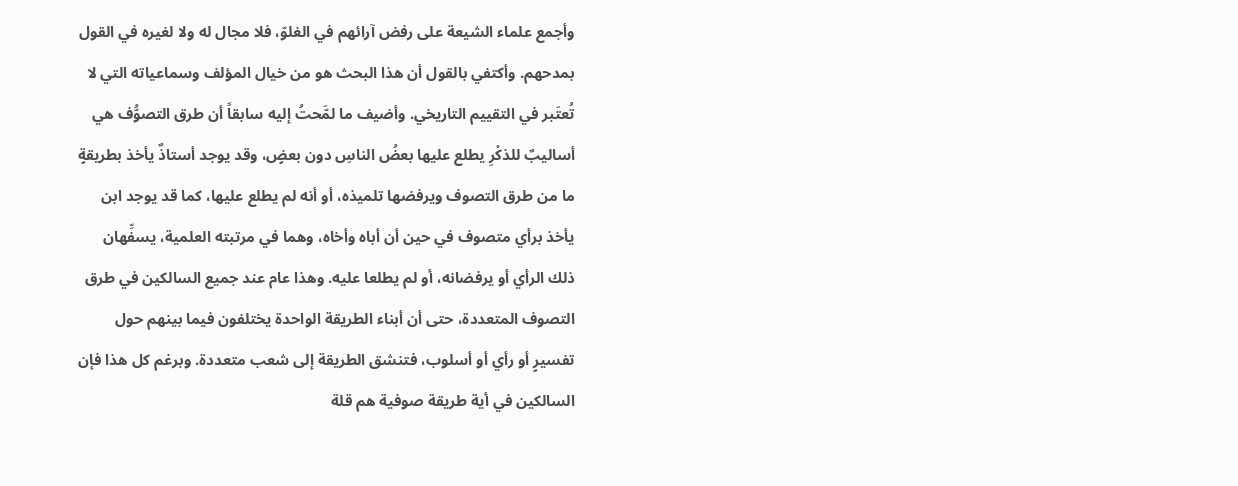وأجمع علماء الشيعة على رفض آرائهم في الغلوّ، فلا مجال له ولا لغيره في القول بمدحهم. وأكتفي بالقول أن هذا البحث هو من خيال المؤلف وسماعياته التي لا تُعتَبر في التقييم التاريخي. وأضيف ما لمَّحتُ إليه سابقاً أن طرق التصوُّف هي أساليبٌ للذكْرِ يطلع عليها بعضُ الناسِ دون بعضٍ، وقد يوجد أستاذٌ يأخذ بطريقةٍ ما من طرق التصوف ويرفضها تلميذه، أو أنه لم يطلع عليها، كما قد يوجد ابن يأخذ برأي متصوف في حين أن أباه وأخاه، وهما في مرتبته العلمية، يسفِّهان ذلك الرأي أو يرفضانه، أو لم يطلعا عليه. وهذا عام عند جميع السالكين في طرق التصوف المتعددة، حتى أن أبناء الطريقة الواحدة يختلفون فيما بينهم حول تفسيرٍ أو رأي أو أسلوب، فتنشق الطريقة إلى شعب متعددة. وبرغم كل هذا فإن السالكين في أية طريقة صوفية هم قلة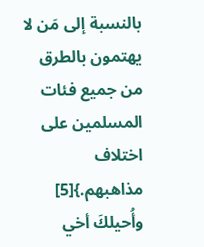بالنسبة إلى مَن لا يهتمون بالطرق من جميع فئات المسلمين على اختلاف مذاهبهم.}[5]
وأُحيلكَ أخي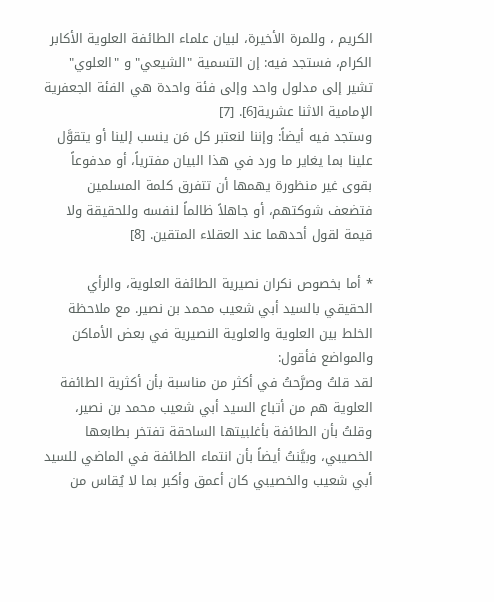الكريم ، وللمرة الأخيرة، لبيان علماء الطائفة العلوية الأكابر الكرام، فستجد فيه: إن التسمية "الشيعي" و "العلوي" تشير إلى مدلول واحد وإلى فئة واحدة هي الفئة الجعفرية الإمامية الاثنا عشرية[6]. [7]
وستجد فيه أيضاً: وإننا لنعتبر كل مَن ينسب إلينا أو يتقوَّل علينا بما يغاير ما ورد في هذا البيان مفترياً، أو مدفوعاً بقوى غير منظورة يهمها أن تتفرق كلمة المسلمين فتضعف شوكتهم، أو جاهلاً ظالماً لنفسه وللحقيقة ولا قيمة لقول أحدهما عند العقلاء المتقين. [8]

* أما بخصوص نكران نصيرية الطائفة العلوية، والرأي الحقيقي بالسيد أبي شعيب محمد بن نصير. مع ملاحظة الخلط بين العلوية والعلوية النصيرية في بعض الأماكن والمواضع فأقول:
لقد قلتُ وصرَّحتُ في أكثر من مناسبة بأن أكثرية الطائفة العلوية هم من أتباع السيد أبي شعيب محمد بن نصير، وقلتُ بأن الطائفة بأغلبيتها الساحقة تفتخر بطابعها الخصيبي، وبيَّنتُ أيضاً بأن انتماء الطائفة في الماضي للسيد أبي شعيب والخصيبي كان أعمق وأكبر بما لا يُقاس من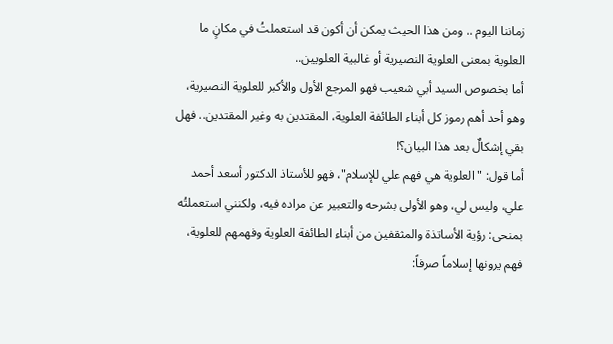زماننا اليوم .. ومن هذا الحيث يمكن أن أكون قد استعملتُ في مكانٍ ما العلوية بمعنى العلوية النصيرية أو غالبية العلويين..
أما بخصوص السيد أبي شعيب فهو المرجع الأول والأكبر للعلوية النصيرية، وهو أحد أهم رموز كل أبناء الطائفة العلوية، المقتدين به وغير المقتدين.. فهل بقي إشكالٌ بعد هذا البيان؟!
أما قول: "العلوية هي فهم علي للإسلام"، فهو للأستاذ الدكتور أسعد أحمد علي، وليس لي، وهو الأولى بشرحه والتعبير عن مراده فيه، ولكنني استعملتُه بمنحى: رؤية الأساتذة والمثقفين من أبناء الطائفة العلوية وفهمهم للعلوية، فهم يرونها إسلاماً صرفاً: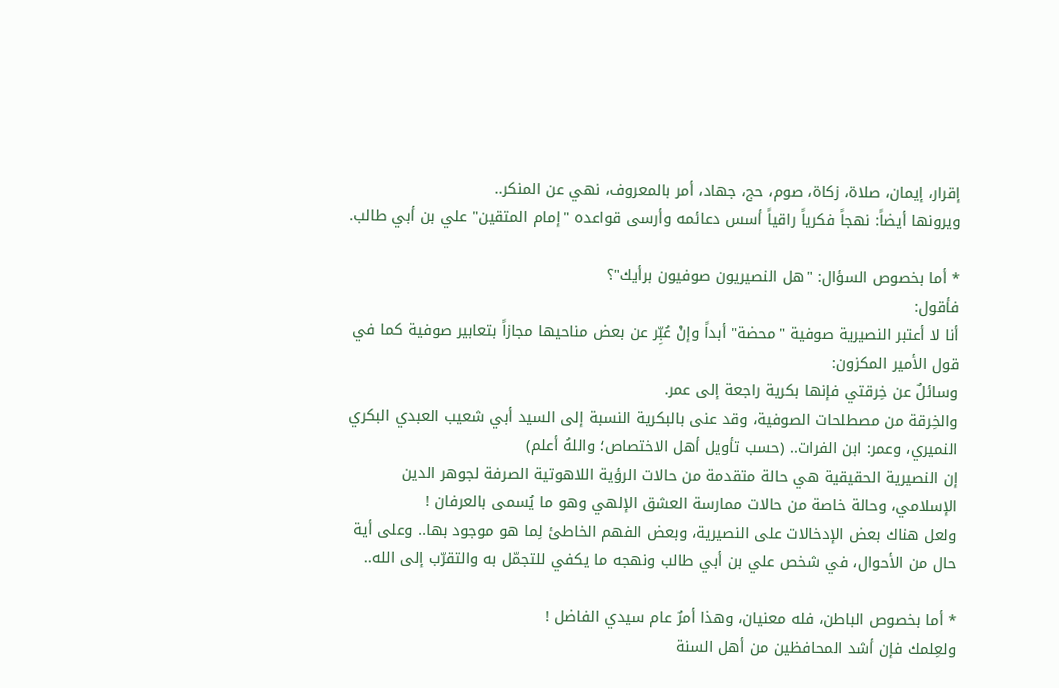إقرار، إيمان، صلاة، زكاة، صوم، حج، جهاد، أمر بالمعروف، نهي عن المنكر..
ويرونها أيضاً: نهجاً فكرياً راقياً أسس دعائمه وأرسى قواعده "إمام المتقين" علي بن أبي طالب.

* أما بخصوص السؤال: "هل النصيريون صوفيون برأيك"؟
فأقول:
أنا لا أعتبر النصيرية صوفية "محضة" أبداً وإنْ عُبِّر عن بعض مناحيها مجازاً بتعابير صوفية كما في قول الأمير المكزون:
وسائلٌ عن خِرقتي فإنها بكرية راجعة إلى عمر.
والخِرقة من مصطلحات الصوفية، وقد عنى بالبكرية النسبة إلى السيد أبي شعيب العبدي البكري النميري، وعمر: ابن الفرات.. (حسب تأويل أهل الاختصاص؛ واللهُ أعلم)
إن النصيرية الحقيقية هي حالة متقدمة من حالات الرؤية اللاهوتية الصرفة لجوهر الدين الإسلامي، وحالة خاصة من حالات ممارسة العشق الإلهي وهو ما يُسمى بالعرفان !
ولعل هناك بعض الإدخالات على النصيرية، وبعض الفهم الخاطئ لِما هو موجود بها.. وعلى أية حال من الأحوال، في شخص علي بن أبي طالب ونهجه ما يكفي للتجمّل به والتقرّب إلى الله..

* أما بخصوص الباطن، فله معنيان، وهذا أمرٌ عام سيدي الفاضل !
ولعِلمك فإن أشد المحافظين من أهل السنة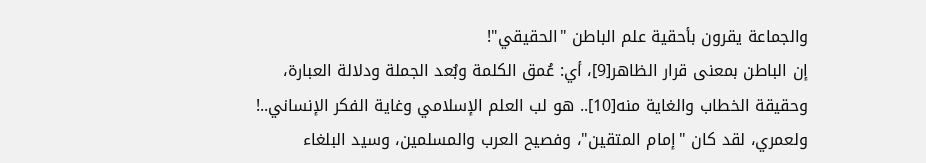والجماعة يقرون بأحقية علم الباطن "الحقيقي"!
إن الباطن بمعنى قرار الظاهر[9]، أي: عُمق الكلمة وبُعد الجملة ودلالة العبارة، وحقيقة الخطاب والغاية منه[10].. هو لب العلم الإسلامي وغاية الفكر الإنساني..!
ولعمري، لقد كان "إمام المتقين"، وفصيح العرب والمسلمين، وسيد البلغاء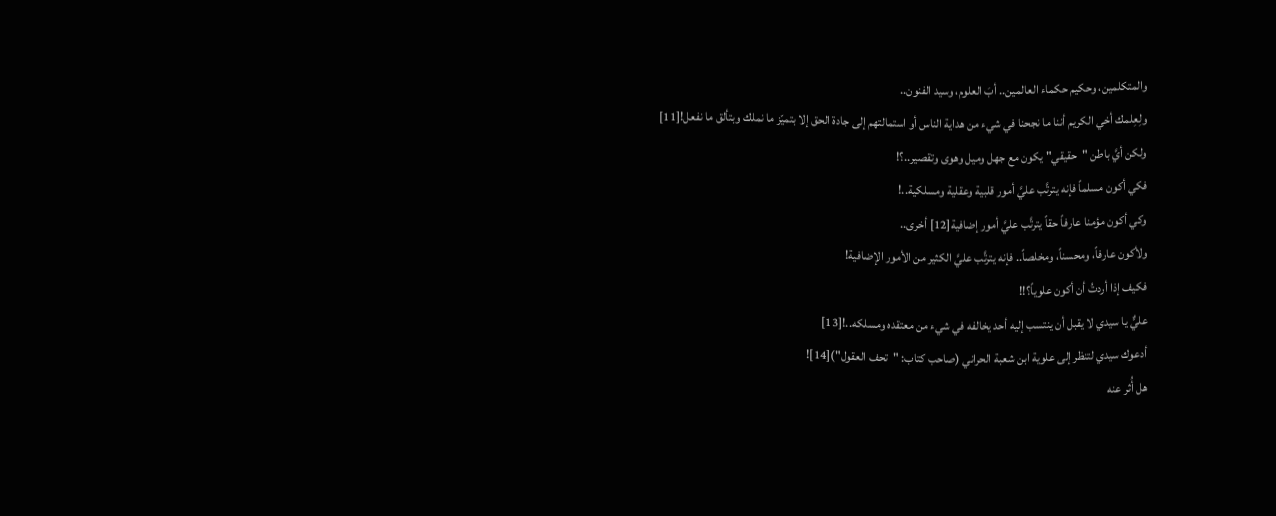والمتكلمين، وحكيم حكماء العالمين.. أبَ العلوم، وسيد الفنون..
ولِعِلمك أخي الكريم أننا ما نجحنا في شيء من هداية الناس أو استمالتهم إلى جادة الحق إلا بتميّز ما نملك وبتألق ما نفعل![11]
ولكن أيَّ باطن "حقيقي" يكون مع جهل وميل وهوى وتقصير..؟!
فكي أكون مسلماً فإنه يترتَّب عليَّ أمور قلبية وعقلية ومسلكية..!
وكي أكون مؤمنا عارفاً حقاً يترتَّب عليَّ أمور إضافية[12] أخرى..
ولأكون عارفاً، ومحسناً، ومخلصاً.. فإنه يترتَّب عليَّ الكثير من الأمور الإضافية!
فكيف إذا أردتُ أن أكون علوياً؟!!
عليٌّ يا سيدي لا يقبل أن ينتسب إليه أحد يخالفه في شيء من معتقده ومسلكه..![13]
أدعوك سيدي لتنظر إلى علوية ابن شعبة الحراني (صاحب كتاب: "تحف العقول")[14]!
هل أُثر عنه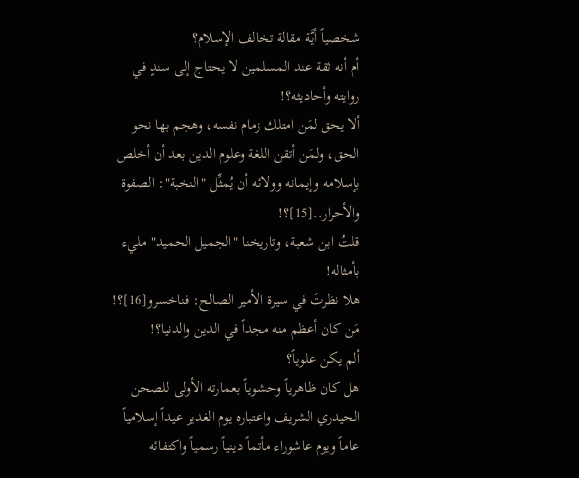شخصياً أيَّة مقالة تخالف الإسلام؟
أم أنه ثقة عند المسلمين لا يحتاج إلى سندٍ في روايته وأحاديثه؟!
ألا يحق لمَن امتلك زمام نفسه، وهجم بها نحو الحق، ولمَن أتقن اللغة وعلوم الدين بعد أن أخلص بإسلامه وإيمانه وولائه أن يُمثِّل "النخبة": الصفوة والأحرار..[15]؟!
قلتُ ابن شعبة، وتاريخنا "الجميل الحميد" مليء بأمثاله!
هلا نظرتَ في سيرة الأمير الصالح: فناخسرو[16]؟!
مَن كان أعظم منه مجداً في الدين والدنيا؟!
ألم يكن علوياً؟
هل كان ظاهرياً وحشوياً بعمارته الأولى للصحن الحيدري الشريف واعتباره يوم الغدير عيداً إسلامياً عاماً ويوم عاشوراء مأتماً دينياً رسمياً واكتفائه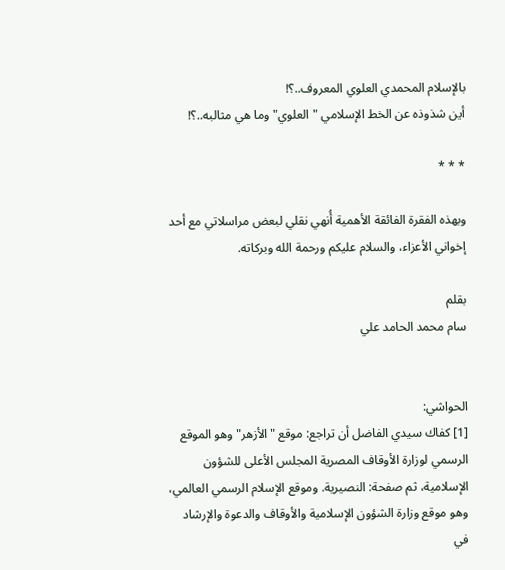بالإسلام المحمدي العلوي المعروف..؟!
أين شذوذه عن الخط الإسلامي "العلوي" وما هي مثالبه..؟!

* * *

وبهذه الفقرة الفائقة الأهمية أُنهي نقلي لبعض مراسلاتي مع أحد إخواني الأعزاء، والسلام عليكم ورحمة الله وبركاته.

بقلم
سام محمد الحامد علي


الحواشي:
[1] كفاك سيدي الفاضل أن تراجع: موقع "الأزهر" وهو الموقع الرسمي لوزارة الأوقاف المصرية المجلس الأعلى للشؤون الإسلامية، ثم صفحة: النصيرية. وموقع الإسلام الرسمي العالمي، وهو موقع وزارة الشؤون الإسلامية والأوقاف والدعوة والإرشاد في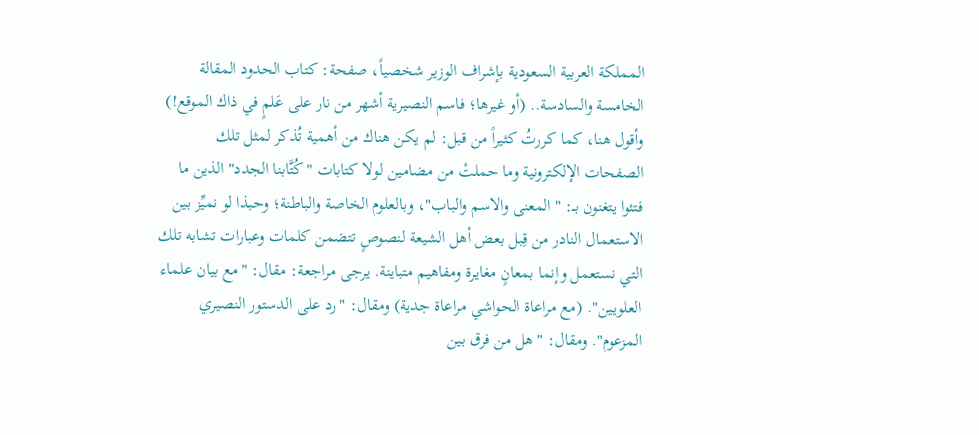المملكة العربية السعودية بإشراف الوزير شخصياً، صفحة: كتاب الحدود المقالة الخامسة والسادسة.. (أو غيرها؛ فاسم النصيرية أشهر من نار على عَلمٍ في ذاك الموقع!) وأقول هنا، كما كررتُ كثيراً من قبل: لم يكن هناك من أهمية تُذكر لمثل تلك الصفحات الإلكترونية وما حملتْ من مضامين لولا كتابات "كُتَّابنا الجدد" الذين ما فتئوا يتغنون بــ: "المعنى والاسم والباب"، وبالعلوم الخاصة والباطنة؛ وحبذا لو نميِّز بين الاستعمال النادر من قِبل بعض أهل الشيعة لنصوصٍ تتضمن كلمات وعبارات تشابه تلك التي نستعمل وإنما بمعانٍ مغايرة ومفاهيم متباينة. يرجى مراجعة: مقال: "مع بيان علماء العلويين". (مع مراعاة الحواشي مراعاة جدية) ومقال: "رد على الدستور النصيري المزعوم". ومقال: "هل من فرق بين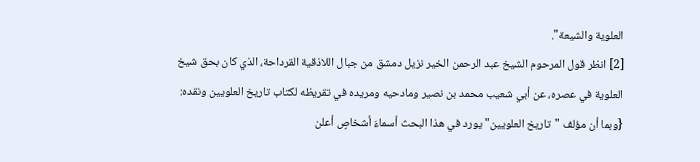العلوية والشيعة".
[2] انظر قول المرحوم الشيخ عبد الرحمن الخير نزيل دمشق من جبال اللاذقية القرداحة، الذي كان بحق شيخ العلوية في عصره، عن أبي شعيب محمد بن نصير ومادحيه ومريده في تقريظه لكتاب تاريخ العلويين ونقده:
{وبما أن مؤلف "تاريخ العلويين" يورد في هذا البحث أسماءَ أشخاصٍ أعلن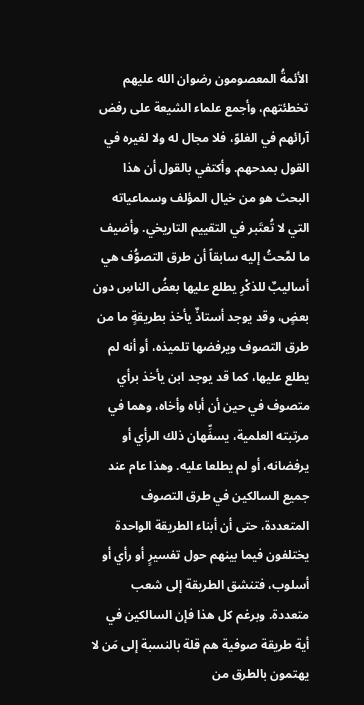الأئمةُ المعصومون رضوان الله عليهم تخطئتهم، وأجمع علماء الشيعة على رفض آرائهم في الغلوّ، فلا مجال له ولا لغيره في القول بمدحهم. وأكتفي بالقول أن هذا البحث هو من خيال المؤلف وسماعياته التي لا تُعتَبر في التقييم التاريخي. وأضيف ما لمَّحتُ إليه سابقاً أن طرق التصوُّف هي أساليبٌ للذكْرِ يطلع عليها بعضُ الناسِ دون بعضٍ، وقد يوجد أستاذٌ يأخذ بطريقةٍ ما من طرق التصوف ويرفضها تلميذه، أو أنه لم يطلع عليها، كما قد يوجد ابن يأخذ برأي متصوف في حين أن أباه وأخاه، وهما في مرتبته العلمية، يسفِّهان ذلك الرأي أو يرفضانه، أو لم يطلعا عليه. وهذا عام عند جميع السالكين في طرق التصوف المتعددة، حتى أن أبناء الطريقة الواحدة يختلفون فيما بينهم حول تفسيرٍ أو رأي أو أسلوب، فتنشق الطريقة إلى شعب متعددة. وبرغم كل هذا فإن السالكين في أية طريقة صوفية هم قلة بالنسبة إلى مَن لا يهتمون بالطرق من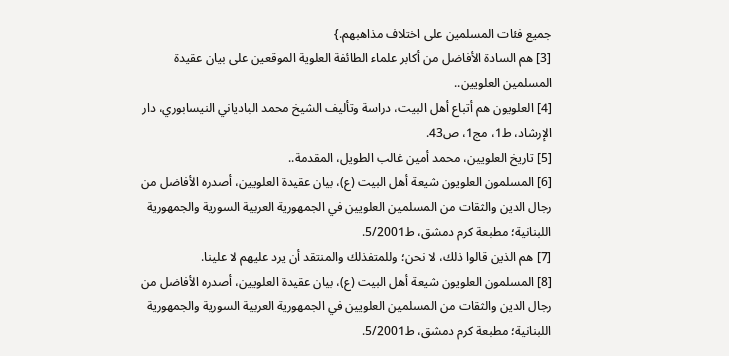جميع فئات المسلمين على اختلاف مذاهبهم.}
[3] هم السادة الأفاضل من أكابر علماء الطائفة العلوية الموقعين على بيان عقيدة المسلمين العلويين..
[4] العلويون هم أتباع أهل البيت، دراسة وتأليف الشيخ محمد البادياني النيسابوري، دار الإرشاد، ط1، مج1، ص43.
[5] تاريخ العلويين، محمد أمين غالب الطويل، المقدمة..
[6] المسلمون العلويون شيعة أهل البيت (ع)، بيان عقيدة العلويين، أصدره الأفاضل من رجال الدين والثقات من المسلمين العلويين في الجمهورية العربية السورية والجمهورية اللبنانية؛ مطبعة كرم دمشق، ط5/2001.
[7] هم الذين قالوا ذلك، لا نحن؛ وللمتفذلك والمنتقد أن يرد عليهم لا علينا.
[8] المسلمون العلويون شيعة أهل البيت (ع)، بيان عقيدة العلويين، أصدره الأفاضل من رجال الدين والثقات من المسلمين العلويين في الجمهورية العربية السورية والجمهورية اللبنانية؛ مطبعة كرم دمشق، ط5/2001.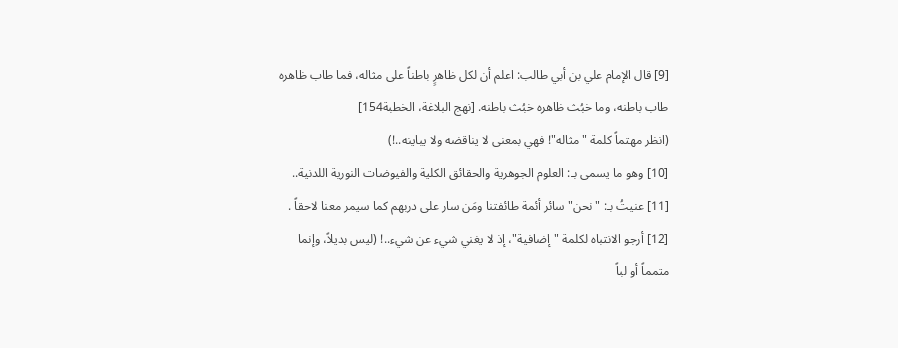[9] قال الإمام علي بن أبي طالب: اعلم أن لكل ظاهرٍ باطناً على مثاله، فما طاب ظاهره طاب باطنه، وما خبُث ظاهره خبُث باطنه. [نهج البلاغة، الخطبة154]
(انظر مهتماً كلمة "مثاله"! فهي بمعنى لا يناقضه ولا يباينه..!)
[10] وهو ما يسمى بـ: العلوم الجوهرية والحقائق الكلية والفيوضات النورية اللدنية..
[11] عنيتُ بـ: "نحن" سائر أئمة طائفتنا ومَن سار على دربهم كما سيمر معنا لاحقاً .
[12] أرجو الانتباه لكلمة "إضافية"، إذ لا يغني شيء عن شيء..! (ليس بديلاً، وإنما متمماً أو لباً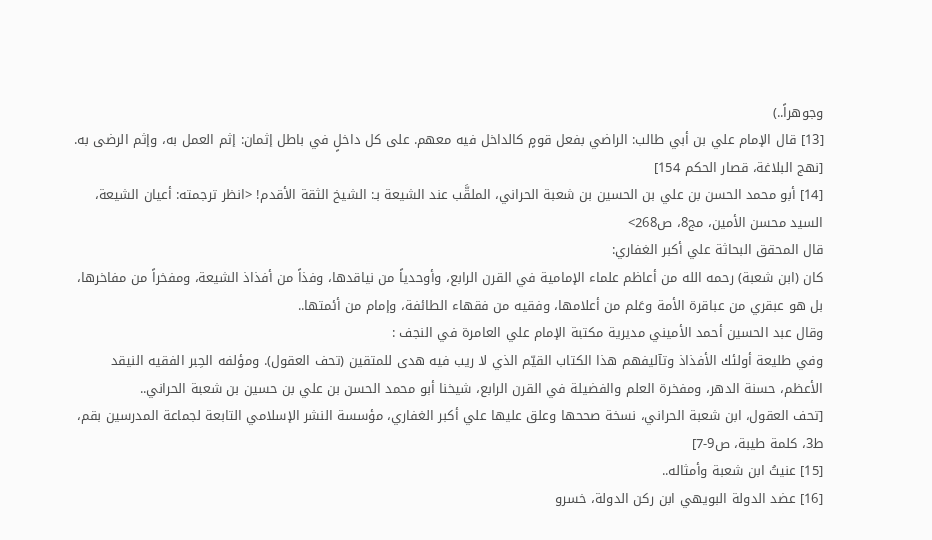وجوهراً..)
[13] قال الإمام علي بن أبي طالب: الراضي بفعل قومٍ كالداخل فيه معهم. على كل داخلٍ في باطل إثمان: إثم العمل به، وإثم الرضى به. [نهج البلاغة، قصار الحكم 154]
[14] أبو محمد الحسن بن علي بن الحسين بن شعبة الحراني، الملقَّب عند الشيعة بـ: الشيخ الثقة الأقدم! <انظر ترجمته: أعيان الشيعة، السيد محسن الأمين، مج8، ص268>
قال المحقق البحاثة علي أكبر الغفاري:
كان (ابن شعبة) رحمه الله من أعاظم علماء الإمامية في القرن الرابع، وأوحدياً من نياقدها، وفذاً من أفذاذ الشيعة، ومفخراً من مفاخرها، بل هو عبقري من عباقرة الأمة وعَلم من أعلامها، وفقيه من فقهاء الطائفة، وإمام من أئمتها..
وقال عبد الحسين أحمد الأميني مديرية مكتبة الإمام علي العامرة في النجف :
وفي طليعة أولئك الأفذاذ وتآليفهم هذا الكتاب القيّم الذي لا ريب فيه هدى للمتقين (تحف العقول). ومؤلفه الحِبر الفقيه النيقد الأعظم، حسنة الدهر، ومفخرة العلم والفضيلة في القرن الرابع، شيخنا أبو محمد الحسن بن علي بن حسين بن شعبة الحراني..
[تحف العقول، ابن شعبة الحراني، نسخة صححها وعلق عليها علي أكبر الغفاري، مؤسسة النشر الإسلامي التابعة لجماعة المدرسين بقم، ط3، كلمة طيبة، ص9-7]
[15] عنيتُ ابن شعبة وأمثاله..
[16] عضد الدولة البويهي ابن ركن الدولة، خسرو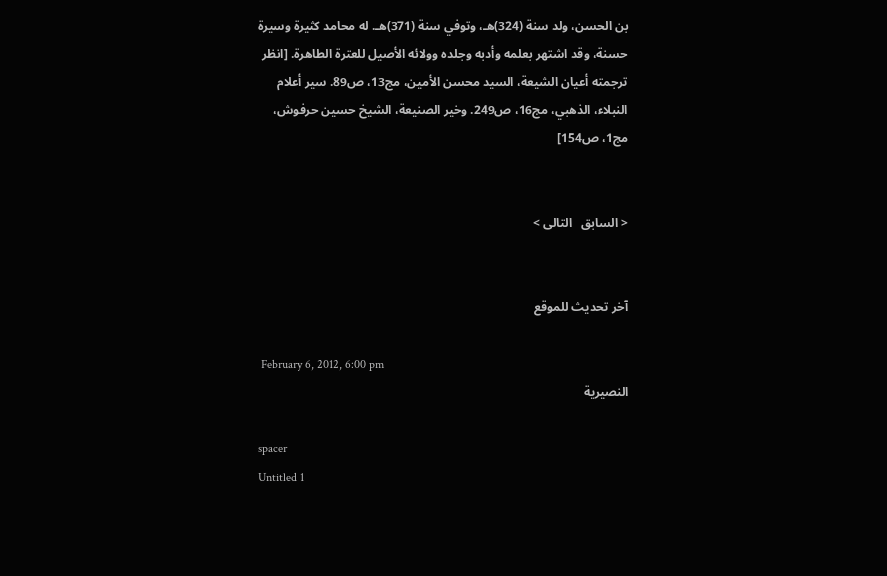بن الحسن، ولد سنة (324)هـ، وتوفي سنة (371)هـ. له محامد كثيرة وسيرة حسنة، وقد اشتهر بعلمه وأدبه وجلده وولائه الأصيل للعترة الطاهرة. [انظر ترجمته أعيان الشيعة، السيد محسن الأمين، مج13، ص89. سير أعلام النبلاء، الذهبي، مج16، ص249. وخير الصنيعة، الشيخ حسين حرفوش، مج1، ص154]


< السابق   التالى >


آخر تحديث للموقع

 February 6, 2012, 6:00 pm
النصيرية

spacer
Untitled 1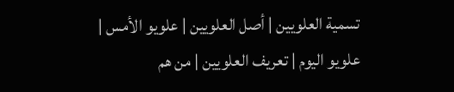تسمية العلويين | أصل العلويين | علويو الأمس | علويو اليوم | تعريف العلويين | من هم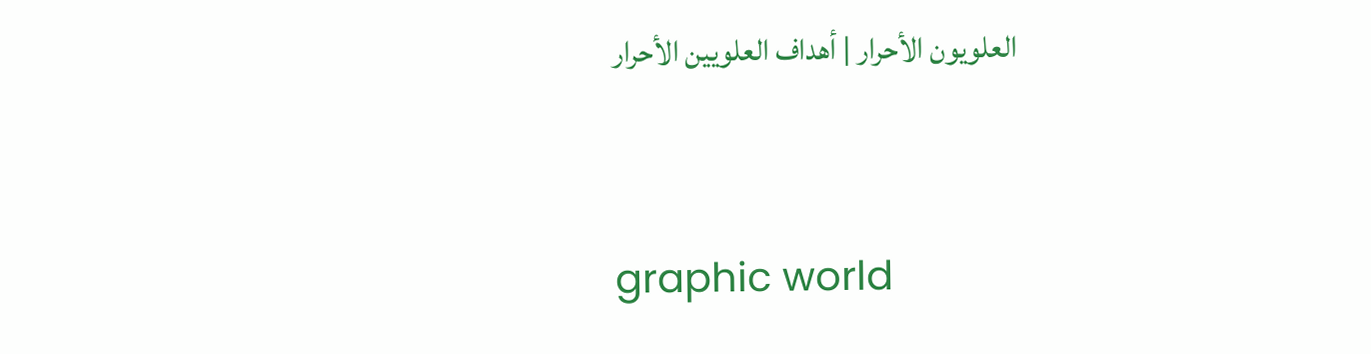العلويون الأحرار | أهداف العلويين الأحرار



graphic world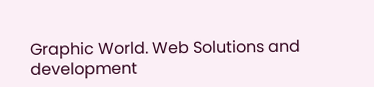Graphic World. Web Solutions and development